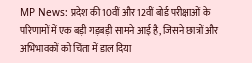MP News: प्रदेश की 10वीं और 12वीं बोर्ड परीक्षाओं के परिणामों में एक बड़ी गड़बड़ी सामने आई है, जिसने छात्रों और अभिभावकों को चिंता में डाल दिया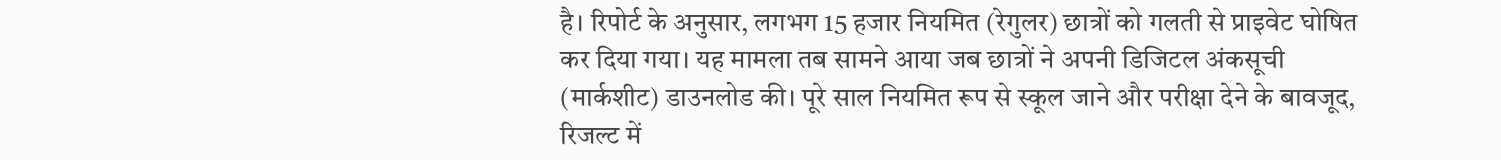है। रिपोर्ट के अनुसार, लगभग 15 हजार नियमित (रेगुलर) छात्रों को गलती से प्राइवेट घोषित कर दिया गया। यह मामला तब सामने आया जब छात्रों ने अपनी डिजिटल अंकसूची (मार्कशीट) डाउनलोड की। पूरे साल नियमित रूप से स्कूल जाने और परीक्षा देने के बावजूद, रिजल्ट में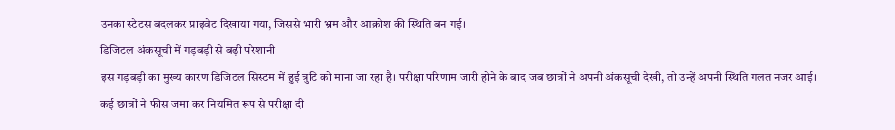उनका स्टेटस बदलकर प्राइवेट दिखाया गया, जिससे भारी भ्रम और आक्रोश की स्थिति बन गई।
डिजिटल अंकसूची में गड़बड़ी से बढ़ी परेशानी
इस गड़बड़ी का मुख्य कारण डिजिटल सिस्टम में हुई त्रुटि को माना जा रहा है। परीक्षा परिणाम जारी होने के बाद जब छात्रों ने अपनी अंकसूची देखी, तो उन्हें अपनी स्थिति गलत नजर आई। कई छात्रों ने फीस जमा कर नियमित रूप से परीक्षा दी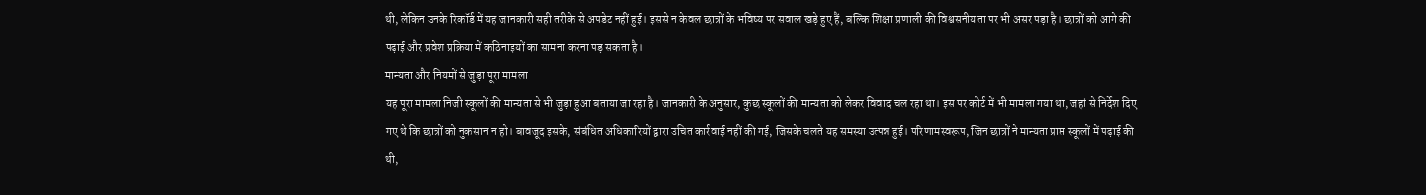थी, लेकिन उनके रिकॉर्ड में यह जानकारी सही तरीके से अपडेट नहीं हुई। इससे न केवल छात्रों के भविष्य पर सवाल खड़े हुए हैं, बल्कि शिक्षा प्रणाली की विश्वसनीयता पर भी असर पड़ा है। छात्रों को आगे की पढ़ाई और प्रवेश प्रक्रिया में कठिनाइयों का सामना करना पड़ सकता है।
मान्यता और नियमों से जुड़ा पूरा मामला
यह पूरा मामला निजी स्कूलों की मान्यता से भी जुड़ा हुआ बताया जा रहा है। जानकारी के अनुसार, कुछ स्कूलों की मान्यता को लेकर विवाद चल रहा था। इस पर कोर्ट में भी मामला गया था, जहां से निर्देश दिए गए थे कि छात्रों को नुकसान न हो। बावजूद इसके, संबंधित अधिकारियों द्वारा उचित कार्रवाई नहीं की गई, जिसके चलते यह समस्या उत्पन्न हुई। परिणामस्वरूप, जिन छात्रों ने मान्यता प्राप्त स्कूलों में पढ़ाई की थी,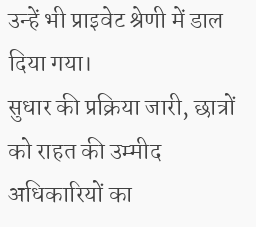उन्हें भी प्राइवेट श्रेणी में डाल दिया गया।
सुधार की प्रक्रिया जारी, छात्रों को राहत की उम्मीद
अधिकारियों का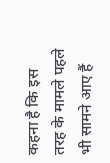कहना है कि इस तरह के मामले पहले भी सामने आए हैं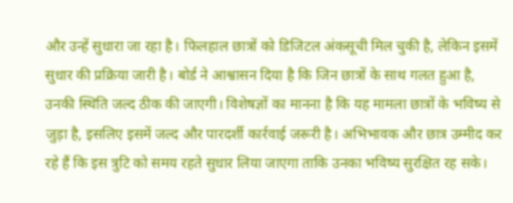और उन्हें सुधारा जा रहा है। फिलहाल छात्रों को डिजिटल अंकसूची मिल चुकी है, लेकिन इसमें सुधार की प्रक्रिया जारी है। बोर्ड ने आश्वासन दिया है कि जिन छात्रों के साथ गलत हुआ है, उनकी स्थिति जल्द ठीक की जाएगी। विशेषज्ञों का मानना है कि यह मामला छात्रों के भविष्य से जुड़ा है, इसलिए इसमें जल्द और पारदर्शी कार्रवाई जरूरी है। अभिभावक और छात्र उम्मीद कर रहे हैं कि इस त्रुटि को समय रहते सुधार लिया जाएगा ताकि उनका भविष्य सुरक्षित रह सके।